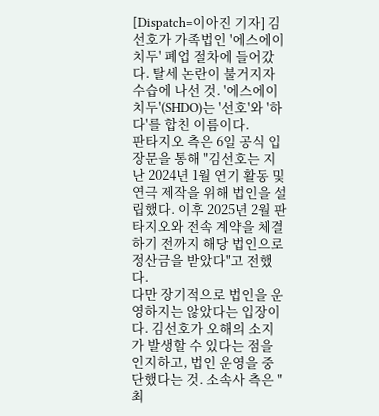[Dispatch=이아진 기자] 김선호가 가족법인 '에스에이치두' 폐업 절차에 들어갔다. 탈세 논란이 불거지자 수습에 나선 것. '에스에이치두'(SHDO)는 '선호'와 '하다'를 합친 이름이다.
판타지오 측은 6일 공식 입장문을 통해 "김선호는 지난 2024년 1월 연기 활동 및 연극 제작을 위해 법인을 설립했다. 이후 2025년 2월 판타지오와 전속 계약을 체결하기 전까지 해당 법인으로 정산금을 받았다"고 전했다.
다만 장기적으로 법인을 운영하지는 않았다는 입장이다. 김선호가 오해의 소지가 발생할 수 있다는 점을 인지하고, 법인 운영을 중단했다는 것. 소속사 측은 "최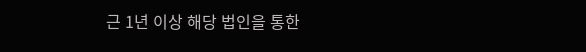근 1년 이상 해당 법인을 통한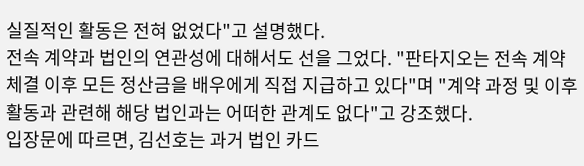실질적인 활동은 전혀 없었다"고 설명했다.
전속 계약과 법인의 연관성에 대해서도 선을 그었다. "판타지오는 전속 계약 체결 이후 모든 정산금을 배우에게 직접 지급하고 있다"며 "계약 과정 및 이후 활동과 관련해 해당 법인과는 어떠한 관계도 없다"고 강조했다.
입장문에 따르면, 김선호는 과거 법인 카드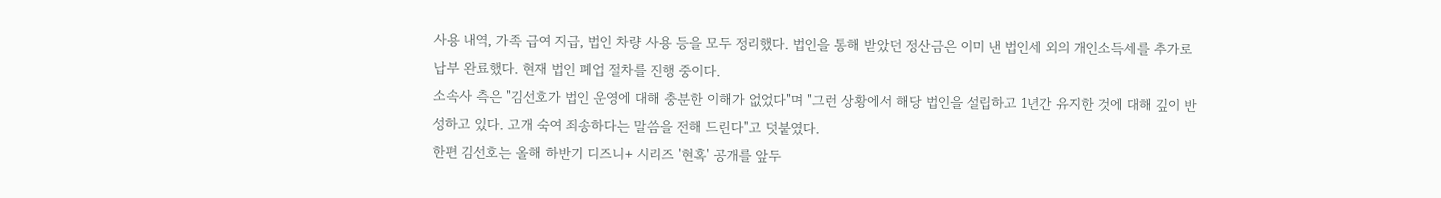사용 내역, 가족 급여 지급, 법인 차량 사용 등을 모두 정리했다. 법인을 통해 받았던 정산금은 이미 낸 법인세 외의 개인소득세를 추가로 납부 완료했다. 현재 법인 폐업 절차를 진행 중이다.
소속사 측은 "김선호가 법인 운영에 대해 충분한 이해가 없었다"며 "그런 상황에서 해당 법인을 설립하고 1년간 유지한 것에 대해 깊이 반성하고 있다. 고개 숙여 죄송하다는 말씀을 전해 드린다"고 덧붙였다.
한편 김선호는 올해 하반기 디즈니+ 시리즈 '현혹' 공개를 앞두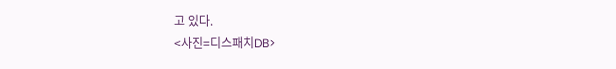고 있다.
<사진=디스패치DB>